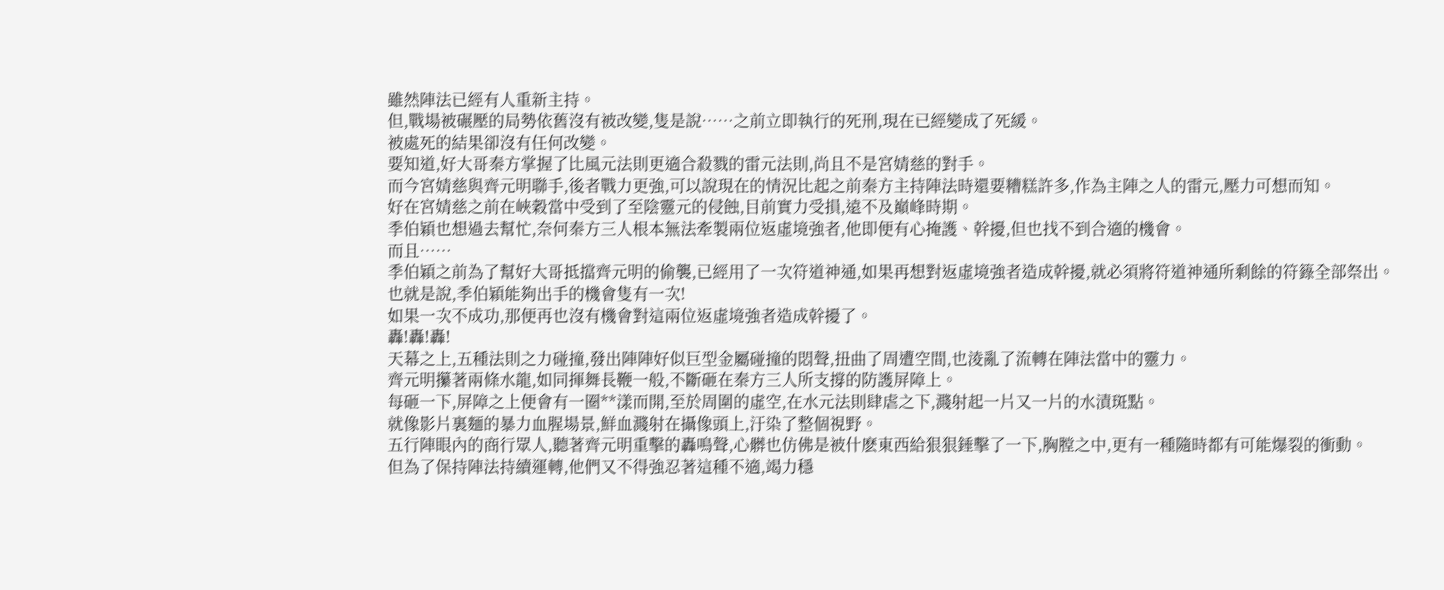雖然陣法已經有人重新主持。
但,戰場被碾壓的局勢依舊沒有被改變,隻是說……之前立即執行的死刑,現在已經變成了死緩。
被處死的結果卻沒有任何改變。
要知道,好大哥秦方掌握了比風元法則更適合殺戮的雷元法則,尚且不是宮婧慈的對手。
而今宮婧慈與齊元明聯手,後者戰力更強,可以說現在的情況比起之前秦方主持陣法時還要糟糕許多,作為主陣之人的雷元,壓力可想而知。
好在宮婧慈之前在峽穀當中受到了至陰靈元的侵蝕,目前實力受損,遠不及巔峰時期。
季伯穎也想過去幫忙,奈何秦方三人根本無法牽製兩位返虛境強者,他即便有心掩護、幹擾,但也找不到合適的機會。
而且……
季伯穎之前為了幫好大哥抵擋齊元明的偷襲,已經用了一次符道神通,如果再想對返虛境強者造成幹擾,就必須將符道神通所剩餘的符籙全部祭出。
也就是說,季伯穎能夠出手的機會隻有一次!
如果一次不成功,那便再也沒有機會對這兩位返虛境強者造成幹擾了。
轟!轟!轟!
天幕之上,五種法則之力碰撞,發出陣陣好似巨型金屬碰撞的悶聲,扭曲了周遭空間,也淩亂了流轉在陣法當中的靈力。
齊元明攥著兩條水龍,如同揮舞長鞭一般,不斷砸在秦方三人所支撐的防護屏障上。
每砸一下,屏障之上便會有一圈**漾而開,至於周圍的虛空,在水元法則肆虐之下,濺射起一片又一片的水漬斑點。
就像影片裏麵的暴力血腥場景,鮮血濺射在攝像頭上,汙染了整個視野。
五行陣眼內的商行眾人,聽著齊元明重擊的轟鳴聲,心髒也仿佛是被什麽東西給狠狠錘擊了一下,胸膛之中,更有一種隨時都有可能爆裂的衝動。
但為了保持陣法持續運轉,他們又不得強忍著這種不適,竭力穩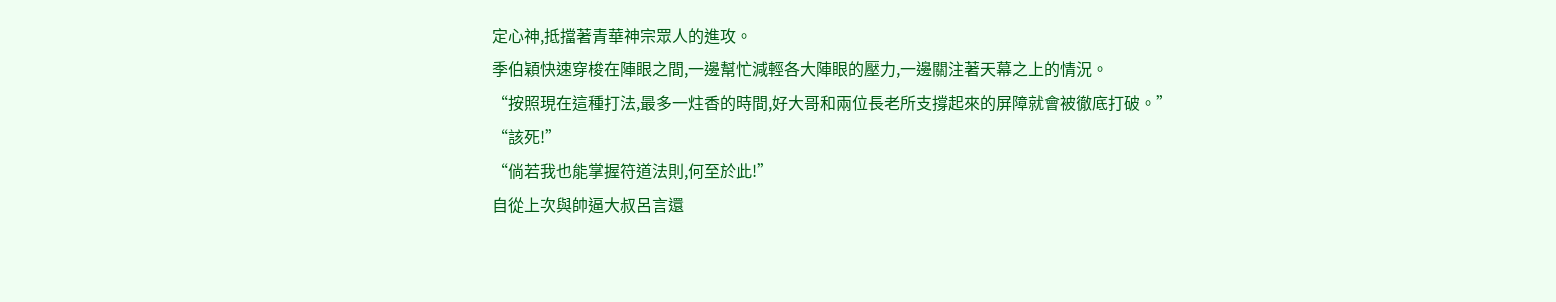定心神,抵擋著青華神宗眾人的進攻。
季伯穎快速穿梭在陣眼之間,一邊幫忙減輕各大陣眼的壓力,一邊關注著天幕之上的情況。
“按照現在這種打法,最多一炷香的時間,好大哥和兩位長老所支撐起來的屏障就會被徹底打破。”
“該死!”
“倘若我也能掌握符道法則,何至於此!”
自從上次與帥逼大叔呂言還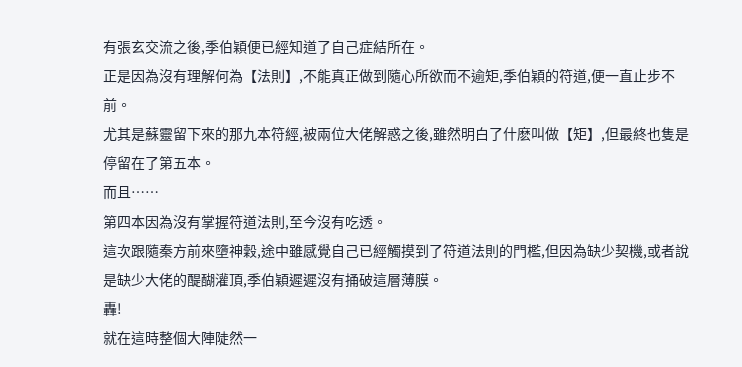有張玄交流之後,季伯穎便已經知道了自己症結所在。
正是因為沒有理解何為【法則】,不能真正做到隨心所欲而不逾矩,季伯穎的符道,便一直止步不前。
尤其是蘇靈留下來的那九本符經,被兩位大佬解惑之後,雖然明白了什麽叫做【矩】,但最終也隻是停留在了第五本。
而且……
第四本因為沒有掌握符道法則,至今沒有吃透。
這次跟隨秦方前來墮神穀,途中雖感覺自己已經觸摸到了符道法則的門檻,但因為缺少契機,或者說是缺少大佬的醍醐灌頂,季伯穎遲遲沒有捅破這層薄膜。
轟!
就在這時整個大陣陡然一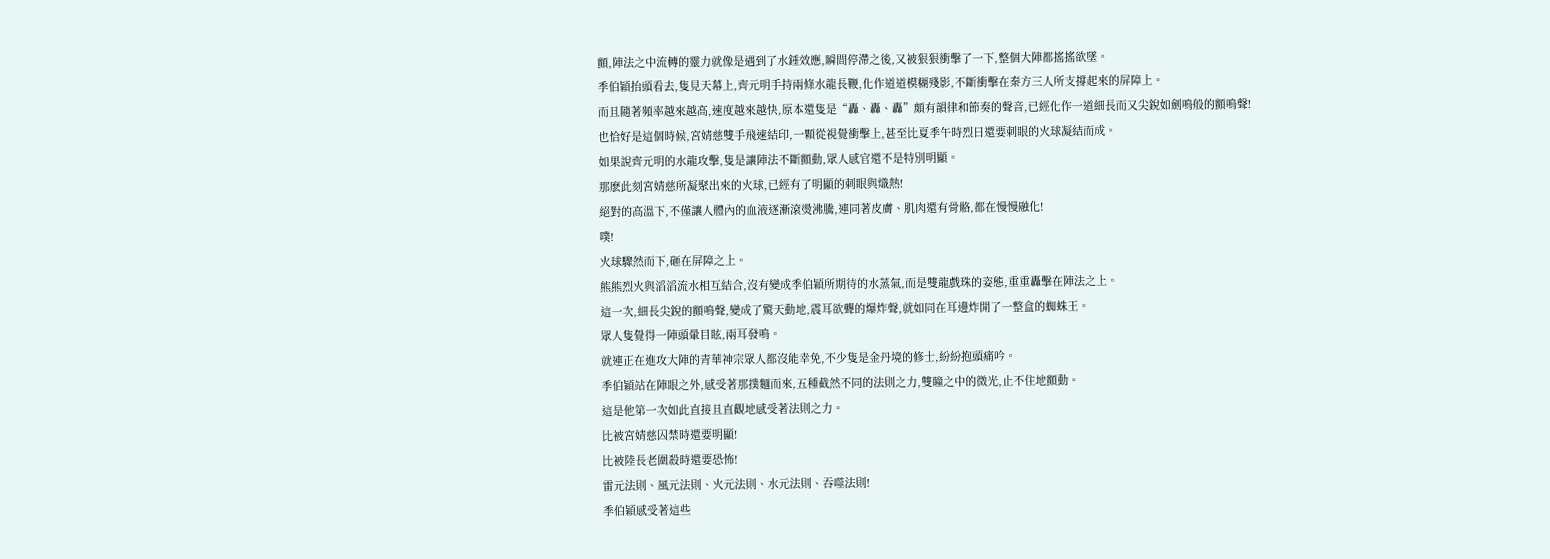顫,陣法之中流轉的靈力就像是遇到了水錘效應,瞬間停滯之後,又被狠狠衝擊了一下,整個大陣都搖搖欲墜。
季伯穎抬頭看去,隻見天幕上,齊元明手持兩條水龍長鞭,化作道道模糊殘影,不斷衝擊在秦方三人所支撐起來的屏障上。
而且隨著頻率越來越高,速度越來越快,原本還隻是“轟、轟、轟”頗有韻律和節奏的聲音,已經化作一道細長而又尖銳如劍鳴般的顫鳴聲!
也恰好是這個時候,宮婧慈雙手飛速結印,一顆從視覺衝擊上,甚至比夏季午時烈日還要刺眼的火球凝結而成。
如果說齊元明的水龍攻擊,隻是讓陣法不斷顫動,眾人感官還不是特別明顯。
那麽此刻宮婧慈所凝聚出來的火球,已經有了明顯的刺眼與熾熱!
絕對的高溫下,不僅讓人體內的血液逐漸滾燙沸騰,連同著皮膚、肌肉還有骨骼,都在慢慢融化!
噗!
火球驟然而下,砸在屏障之上。
熊熊烈火與滔滔流水相互結合,沒有變成季伯穎所期待的水蒸氣,而是雙龍戲珠的姿態,重重轟擊在陣法之上。
這一次,細長尖銳的顫鳴聲,變成了驚天動地,震耳欲聾的爆炸聲,就如同在耳邊炸開了一整盒的蜘蛛王。
眾人隻覺得一陣頭暈目眩,兩耳發鳴。
就連正在進攻大陣的青華神宗眾人都沒能幸免,不少隻是金丹境的修士,紛紛抱頭痛吟。
季伯穎站在陣眼之外,感受著那撲麵而來,五種截然不同的法則之力,雙瞳之中的微光,止不住地顫動。
這是他第一次如此直接且直觀地感受著法則之力。
比被宮婧慈囚禁時還要明顯!
比被陸長老圍殺時還要恐怖!
雷元法則、風元法則、火元法則、水元法則、吞噬法則!
季伯穎感受著這些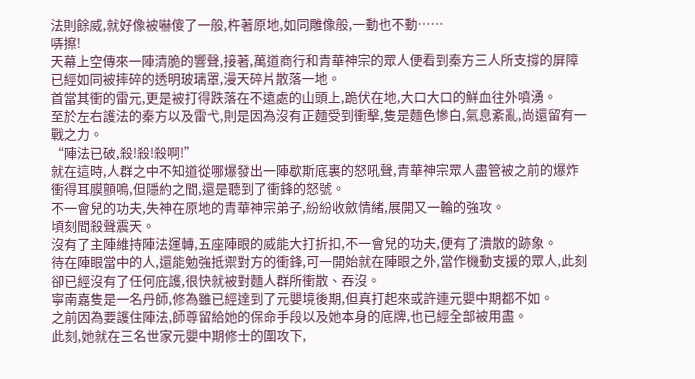法則餘威,就好像被嚇傻了一般,杵著原地,如同雕像般,一動也不動……
哢擦!
天幕上空傳來一陣清脆的響聲,接著,萬道商行和青華神宗的眾人便看到秦方三人所支撐的屏障已經如同被摔碎的透明玻璃罩,漫天碎片散落一地。
首當其衝的雷元,更是被打得跌落在不遠處的山頭上,跪伏在地,大口大口的鮮血往外噴湧。
至於左右護法的秦方以及雷弋,則是因為沒有正麵受到衝擊,隻是麵色慘白,氣息紊亂,尚還留有一戰之力。
“陣法已破,殺!殺!殺啊!”
就在這時,人群之中不知道從哪爆發出一陣歇斯底裏的怒吼聲,青華神宗眾人盡管被之前的爆炸衝得耳膜顫鳴,但隱約之間,還是聽到了衝鋒的怒號。
不一會兒的功夫,失神在原地的青華神宗弟子,紛紛收斂情緒,展開又一輪的強攻。
頃刻間殺聲震天。
沒有了主陣維持陣法運轉,五座陣眼的威能大打折扣,不一會兒的功夫,便有了潰散的跡象。
待在陣眼當中的人,還能勉強抵禦對方的衝鋒,可一開始就在陣眼之外,當作機動支援的眾人,此刻卻已經沒有了任何庇護,很快就被對麵人群所衝散、吞沒。
寧南嘉隻是一名丹師,修為雖已經達到了元嬰境後期,但真打起來或許連元嬰中期都不如。
之前因為要護住陣法,師尊留給她的保命手段以及她本身的底牌,也已經全部被用盡。
此刻,她就在三名世家元嬰中期修士的圍攻下,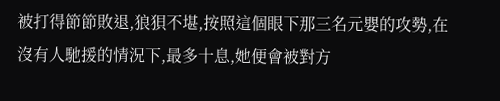被打得節節敗退,狼狽不堪,按照這個眼下那三名元嬰的攻勢,在沒有人馳援的情況下,最多十息,她便會被對方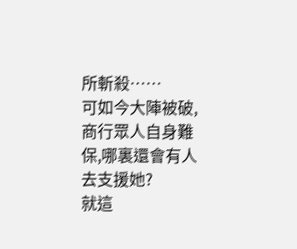所斬殺……
可如今大陣被破,商行眾人自身難保,哪裏還會有人去支援她?
就這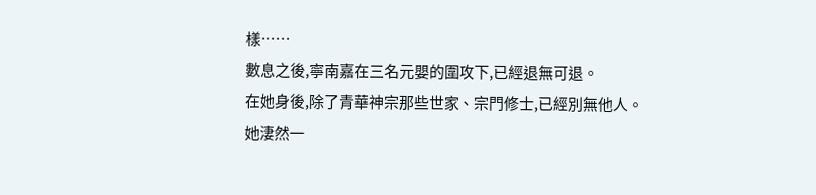樣……
數息之後,寧南嘉在三名元嬰的圍攻下,已經退無可退。
在她身後,除了青華神宗那些世家、宗門修士,已經別無他人。
她淒然一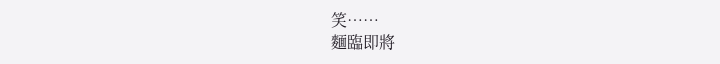笑……
麵臨即將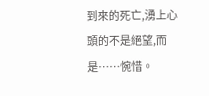到來的死亡,湧上心頭的不是絕望,而是……惋惜。